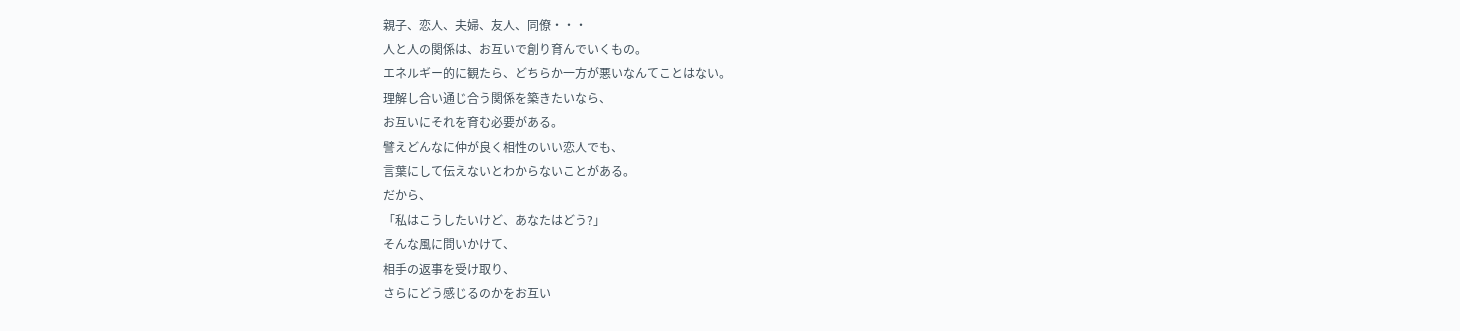親子、恋人、夫婦、友人、同僚・・・
人と人の関係は、お互いで創り育んでいくもの。
エネルギー的に観たら、どちらか一方が悪いなんてことはない。
理解し合い通じ合う関係を築きたいなら、
お互いにそれを育む必要がある。
譬えどんなに仲が良く相性のいい恋人でも、
言葉にして伝えないとわからないことがある。
だから、
「私はこうしたいけど、あなたはどう?」
そんな風に問いかけて、
相手の返事を受け取り、
さらにどう感じるのかをお互い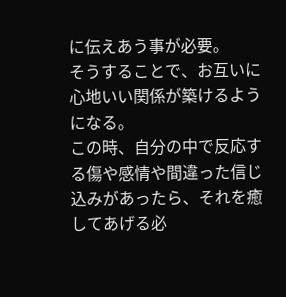に伝えあう事が必要。
そうすることで、お互いに心地いい関係が築けるようになる。
この時、自分の中で反応する傷や感情や間違った信じ込みがあったら、それを癒してあげる必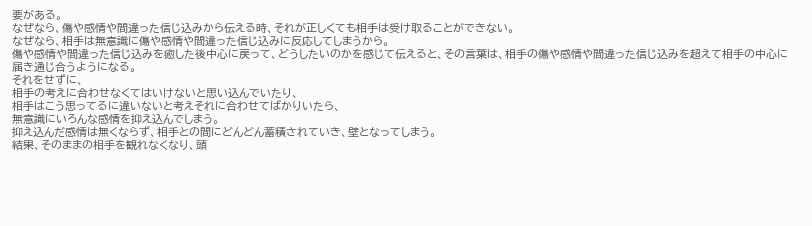要がある。
なぜなら、傷や感情や間違った信じ込みから伝える時、それが正しくても相手は受け取ることができない。
なぜなら、相手は無意識に傷や感情や間違った信じ込みに反応してしまうから。
傷や感情や間違った信じ込みを癒した後中心に戻って、どうしたいのかを感じて伝えると、その言葉は、相手の傷や感情や間違った信じ込みを超えて相手の中心に届き通じ合うようになる。
それをせずに、
相手の考えに合わせなくてはいけないと思い込んでいたり、
相手はこう思ってるに違いないと考えそれに合わせてばかりいたら、
無意識にいろんな感情を抑え込んでしまう。
抑え込んだ感情は無くならず、相手との間にどんどん蓄積されていき、壁となってしまう。
結果、そのままの相手を観れなくなり、頭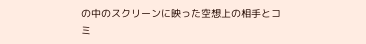の中のスクリーンに映った空想上の相手とコミ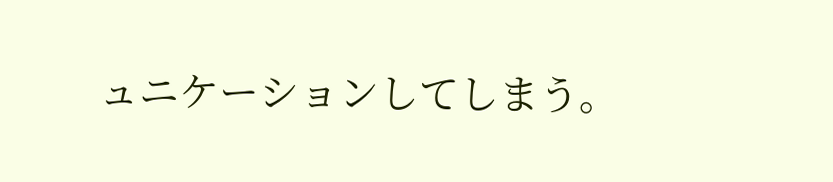ュニケーションしてしまう。